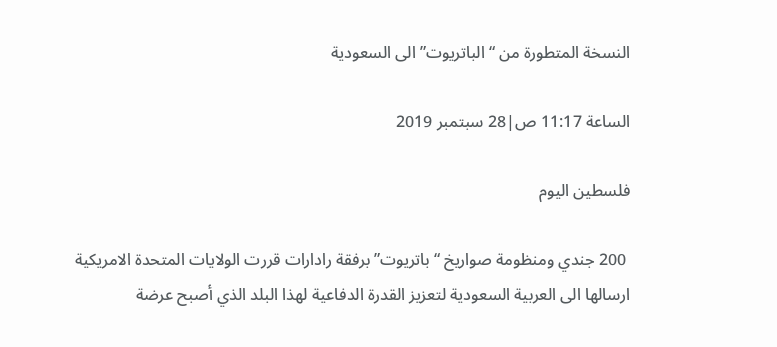النسخة المتطورة من “الباتريوت” الى السعودية

الساعة 11:17 ص|28 سبتمبر 2019

فلسطين اليوم

 200 جندي ومنظومة صواريخ “باتريوت” برفقة رادارات قررت الولايات المتحدة الامريكية ارسالها الى العربية السعودية لتعزيز القدرة الدفاعية لهذا البلد الذي أصبح عرضة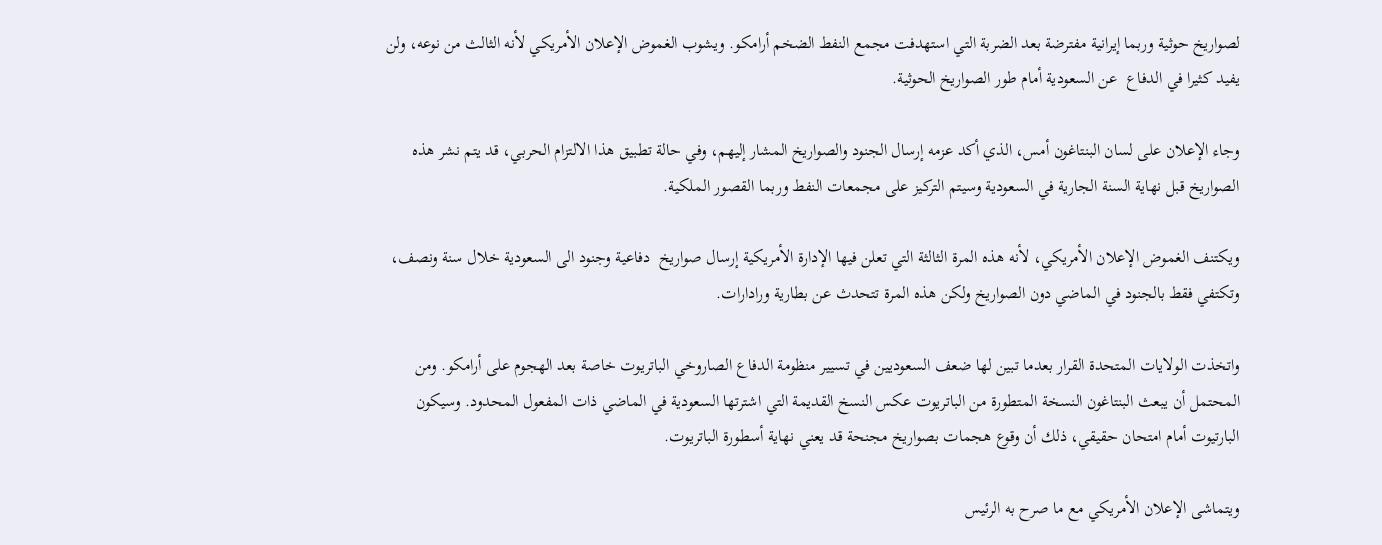لصواريخ حوثية وربما إيرانية مفترضة بعد الضربة التي استهدفت مجمع النفط الضخم أرامكو. ويشوب الغموض الإعلان الأمريكي لأنه الثالث من نوعه، ولن يفيد كثيرا في الدفاع  عن السعودية أمام طور الصواريخ الحوثية.

وجاء الإعلان على لسان البنتاغون أمس، الذي أكد عزمه إرسال الجنود والصواريخ المشار إليهم، وفي حالة تطبيق هذا الالتزام الحربي، قد يتم نشر هذه الصواريخ قبل نهاية السنة الجارية في السعودية وسيتم التركيز على مجمعات النفط وربما القصور الملكية.

ويكتنف الغموض الإعلان الأمريكي، لأنه هذه المرة الثالثة التي تعلن فيها الإدارة الأمريكية إرسال صواريخ  دفاعية وجنود الى السعودية خلال سنة ونصف، وتكتفي فقط بالجنود في الماضي دون الصواريخ ولكن هذه المرة تتحدث عن بطارية ورادارات.

واتخذت الولايات المتحدة القرار بعدما تبين لها ضعف السعوديين في تسيير منظومة الدفاع الصاروخي الباتريوت خاصة بعد الهجوم على أرامكو. ومن المحتمل أن يبعث البنتاغون النسخة المتطورة من الباتريوت عكس النسخ القديمة التي اشترتها السعودية في الماضي ذات المفعول المحدود. وسيكون البارتيوت أمام امتحان حقيقي، ذلك أن وقوع هجمات بصواريخ مجنحة قد يعني نهاية أسطورة الباتريوت.

ويتماشى الإعلان الأمريكي مع ما صرح به الرئيس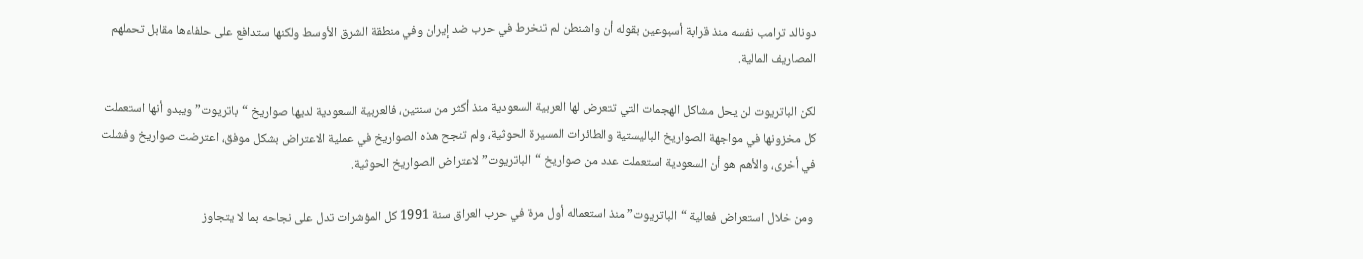دونالد ترامب نفسه منذ قرابة أسبوعين بقوله أن واشنطن لم تنخرط في حرب ضد إيران وفي منطقة الشرق الأوسط ولكنها ستدافع على حلفاءها مقابل تحملهم المصاريف المالية.

لكن الباتريوت لن يحل مشاكل الهجمات التي تتعرض لها العربية السعودية منذ أكثر من سنتين، فالعربية السعودية لديها صواريخ “باتريوت” ويبدو أنها استعملت كل مخزونها في مواجهة الصواريخ الباليستية والطائرات المسيرة الحوثية، ولم تنجح هذه الصواريخ في عملية الاعتراض بشكل موفق، اعترضت صواريخ وفشلت في أخرى، والأهم هو أن السعودية استعملت عدد من صواريخ “الباتريوت” لاعتراض الصواريخ الحوثية.

 ومن خلال استعراض فعالية “الباتريوت” منذ استعماله أول مرة في حرب العراق سنة 1991 كل المؤشرات تدل على نجاحه بما لا يتجاوز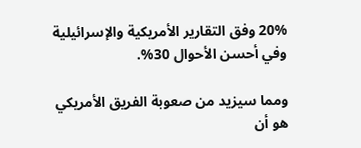20% وفق التقارير الأمريكية والإسرائيلية وفي أحسن الأحوال 30%.

ومما سيزيد من صعوبة الفريق الأمريكي هو أن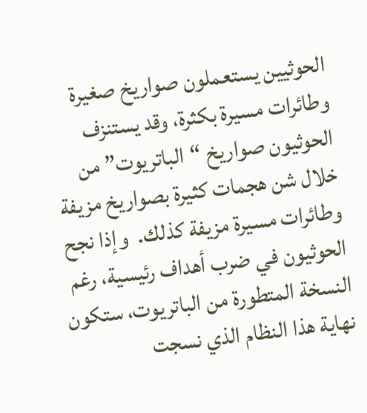الحوثيين يستعملون صواريخ صغيرة وطائرات مسيرة بكثرة، وقد يستنزف الحوثيون صواريخ “الباتريوت” من خلال شن هجمات كثيرة بصواريخ مزيفة وطائرات مسيرة مزيفة كذلك.  وإذا نجح الحوثيون في ضرب أهداف رئيسية، رغم النسخة المتطورة من الباتريوت، ستكون نهاية هذا النظام الذي نسجت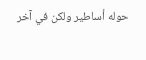حوله أساطير ولكن في آخر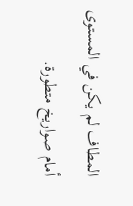المطاف لم يكن في المستوى أمام صواريخ متطورة.